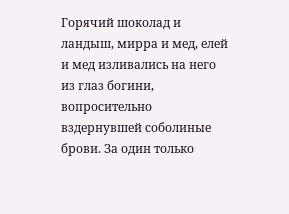Горячий шоколад и ландыш, мирра и мед, елей и мед изливались на него из глаз богини, вопросительно вздернувшей соболиные брови. За один только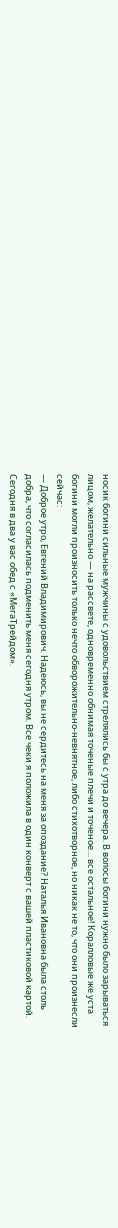носик богини сильные мужчины с удовольствием стрелялись бы с утра до вечера. В волосы богини нужно было зарываться лицом, желательно — на рассвете, одновременно обнимая точеные плечи и точеное… все остальное! Коралловые же уста богини могли произносить только нечто обворожительно-невнятное, либо стихотворное, но никак не то, что они произнесли сейчас:
— Доброе утро, Евгений Владимирович. Надеюсь, вы не сердитесь на меня за опоздание? Наталья Ивановна была столь добра, что согласилась подменить меня сегодня утром. Все чеки я положила в один конверт с вашей пластиковой картой. Сегодня в два у вас обед с «МегаТрейдом».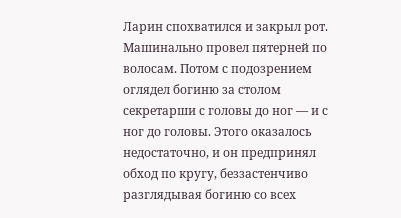Ларин спохватился и закрыл рот. Машинально провел пятерней по волосам. Потом с подозрением оглядел богиню за столом секретарши с головы до ног — и с ног до головы. Этого оказалось недостаточно, и он предпринял обход по кругу, беззастенчиво разглядывая богиню со всех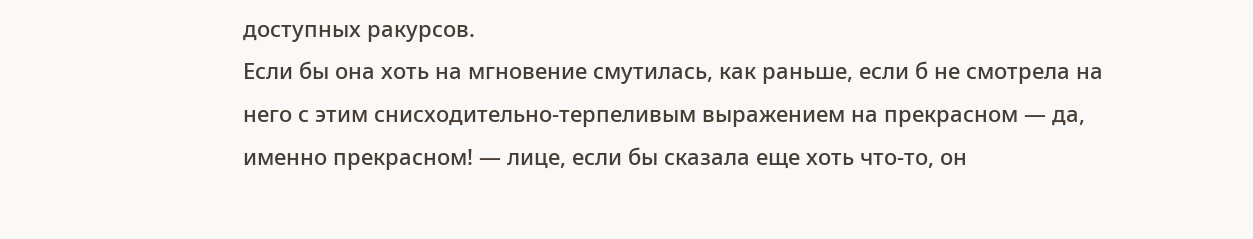доступных ракурсов.
Если бы она хоть на мгновение смутилась, как раньше, если б не смотрела на него с этим снисходительно-терпеливым выражением на прекрасном — да, именно прекрасном! — лице, если бы сказала еще хоть что-то, он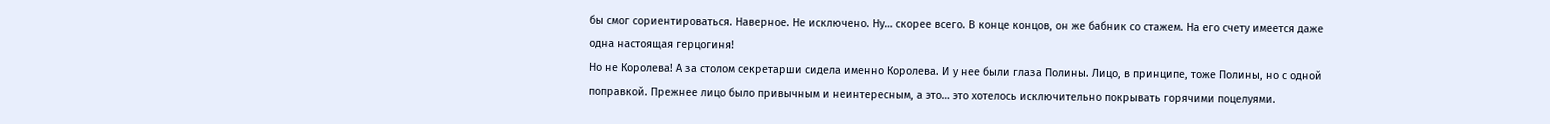бы смог сориентироваться. Наверное. Не исключено. Ну… скорее всего. В конце концов, он же бабник со стажем. На его счету имеется даже одна настоящая герцогиня!
Но не Королева! А за столом секретарши сидела именно Королева. И у нее были глаза Полины. Лицо, в принципе, тоже Полины, но с одной поправкой. Прежнее лицо было привычным и неинтересным, а это… это хотелось исключительно покрывать горячими поцелуями.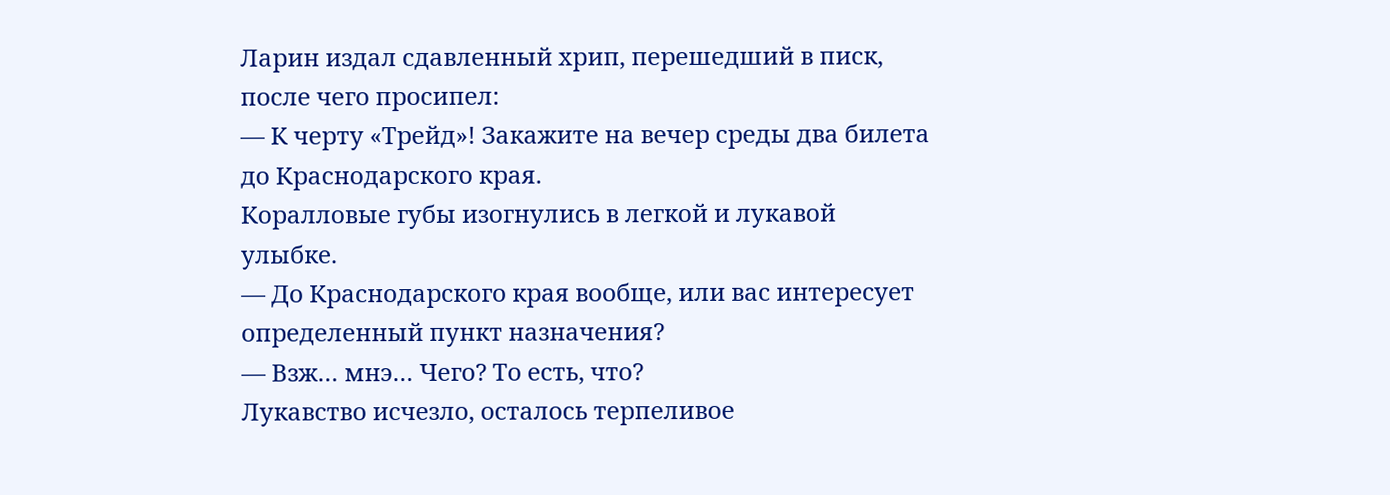Ларин издал сдавленный хрип, перешедший в писк, после чего просипел:
— К черту «Трейд»! Закажите на вечер среды два билета до Краснодарского края.
Коралловые губы изогнулись в легкой и лукавой улыбке.
— До Краснодарского края вообще, или вас интересует определенный пункт назначения?
— Взж… мнэ… Чего? То есть, что?
Лукавство исчезло, осталось терпеливое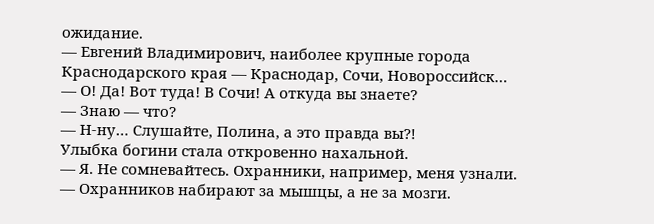ожидание.
— Евгений Владимирович, наиболее крупные города Краснодарского края — Краснодар, Сочи, Новороссийск…
— О! Да! Вот туда! В Сочи! А откуда вы знаете?
— Знаю — что?
— Н-ну… Слушайте, Полина, а это правда вы?!
Улыбка богини стала откровенно нахальной.
— Я. Не сомневайтесь. Охранники, например, меня узнали.
— Охранников набирают за мышцы, а не за мозги.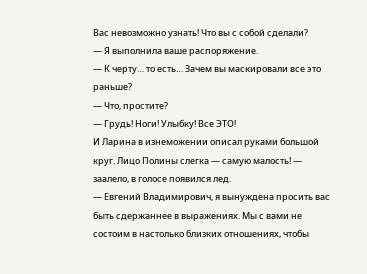Вас невозможно узнать! Что вы с собой сделали?
— Я выполнила ваше распоряжение.
— К черту… то есть… Зачем вы маскировали все это раньше?
— Что, простите?
— Грудь! Ноги! Улыбку! Все ЭТО!
И Ларина в изнеможении описал руками большой круг. Лицо Полины слегка — самую малость! — заалело, в голосе появился лед.
— Евгений Владимирович, я вынуждена просить вас быть сдержаннее в выражениях. Мы с вами не состоим в настолько близких отношениях, чтобы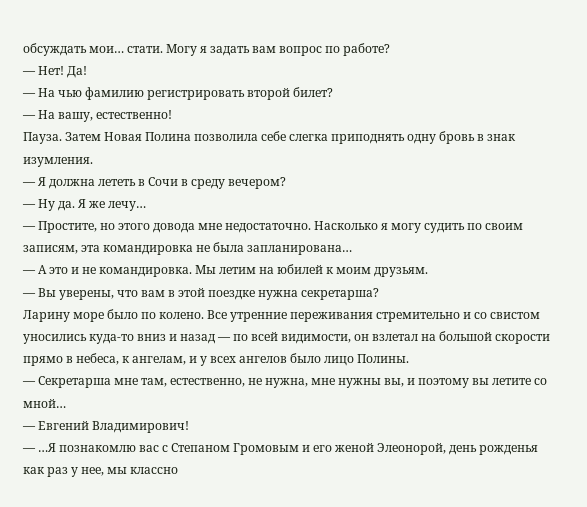обсуждать мои… стати. Могу я задать вам вопрос по работе?
— Нет! Да!
— На чью фамилию регистрировать второй билет?
— На вашу, естественно!
Пауза. Затем Новая Полина позволила себе слегка приподнять одну бровь в знак изумления.
— Я должна лететь в Сочи в среду вечером?
— Ну да. Я же лечу…
— Простите, но этого довода мне недостаточно. Насколько я могу судить по своим записям, эта командировка не была запланирована…
— А это и не командировка. Мы летим на юбилей к моим друзьям.
— Вы уверены, что вам в этой поездке нужна секретарша?
Ларину море было по колено. Все утренние переживания стремительно и со свистом уносились куда-то вниз и назад — по всей видимости, он взлетал на большой скорости прямо в небеса, к ангелам, и у всех ангелов было лицо Полины.
— Секретарша мне там, естественно, не нужна, мне нужны вы, и поэтому вы летите со мной…
— Евгений Владимирович!
— …Я познакомлю вас с Степаном Громовым и его женой Элеонорой, день рожденья как раз у нее, мы классно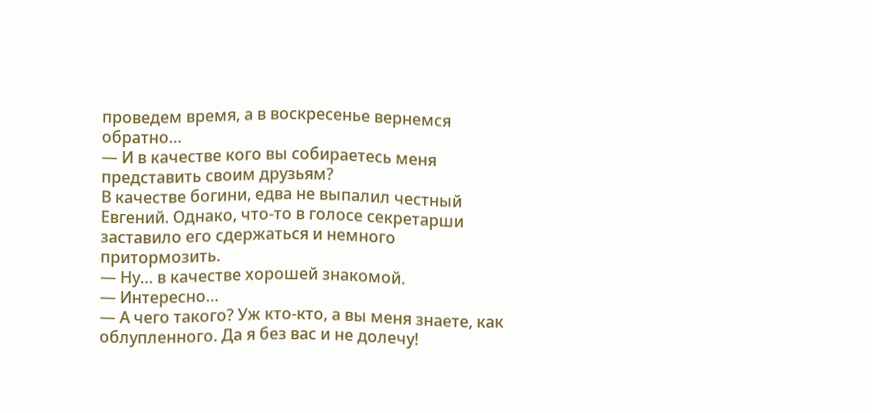проведем время, а в воскресенье вернемся обратно…
— И в качестве кого вы собираетесь меня представить своим друзьям?
В качестве богини, едва не выпалил честный Евгений. Однако, что-то в голосе секретарши заставило его сдержаться и немного притормозить.
— Ну… в качестве хорошей знакомой.
— Интересно…
— А чего такого? Уж кто-кто, а вы меня знаете, как облупленного. Да я без вас и не долечу!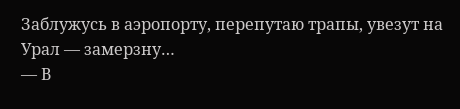Заблужусь в аэропорту, перепутаю трапы, увезут на Урал — замерзну…
— В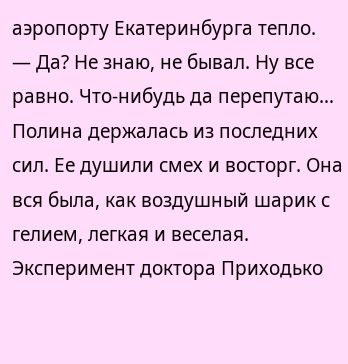аэропорту Екатеринбурга тепло.
— Да? Не знаю, не бывал. Ну все равно. Что-нибудь да перепутаю…
Полина держалась из последних сил. Ее душили смех и восторг. Она вся была, как воздушный шарик с гелием, легкая и веселая. Эксперимент доктора Приходько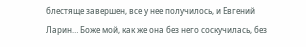блестяще завершен, все у нее получилось, и Евгений Ларин… Боже мой, как же она без него соскучилась, без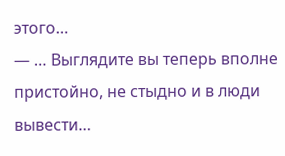этого…
— … Выглядите вы теперь вполне пристойно, не стыдно и в люди вывести…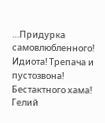…Придурка самовлюбленного! Идиота! Трепача и пустозвона! Бестактного хама!
Гелий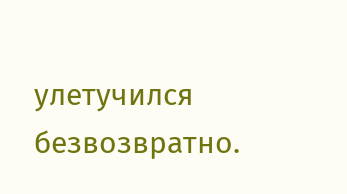улетучился безвозвратно.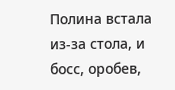Полина встала из-за стола, и босс, оробев,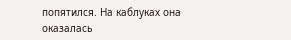попятился. На каблуках она оказалась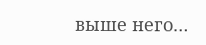выше него…